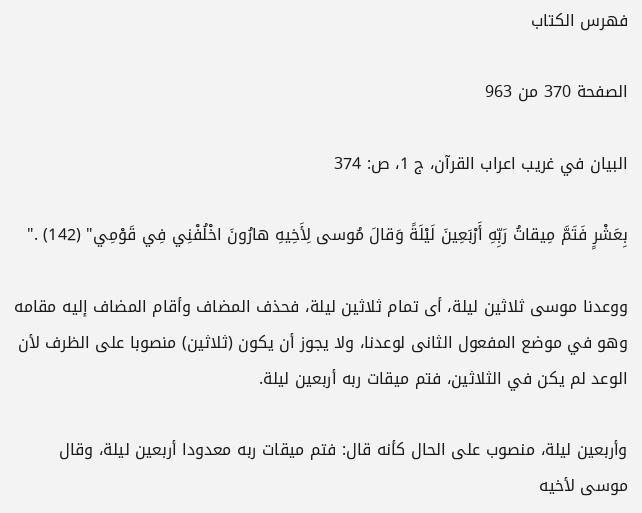فهرس الكتاب

الصفحة 370 من 963

البيان في غريب اعراب القرآن، ج 1، ص: 374

بِعَشْرٍ فَتَمَّ مِيقاتُ رَبِّهِ أَرْبَعِينَ لَيْلَةً وَقالَ مُوسى لِأَخِيهِ هارُونَ اخْلُفْنِي فِي قَوْمِي" (142) ."

ووعدنا موسى ثلاثين ليلة، أى تمام ثلاثين ليلة، فحذف المضاف وأقام المضاف إليه مقامه وهو في موضع المفعول الثانى لوعدنا، ولا يجوز أن يكون (ثلاثين) منصوبا على الظرف لأن الوعد لم يكن في الثلاثين، فتم ميقات ربه أربعين ليلة.

وأربعين ليلة، منصوب على الحال كأنه قال: فتم ميقات ربه معدودا أربعين ليلة، وقال موسى لأخيه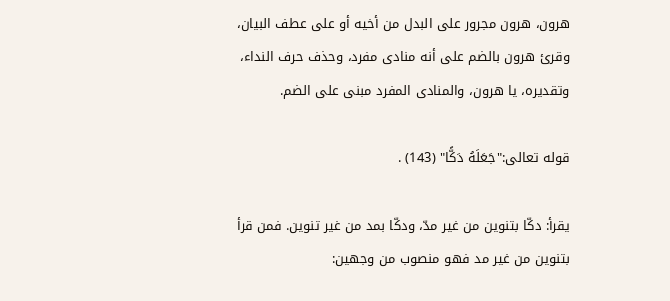هرون، هرون مجرور على البدل من أخيه أو على عطف البيان، وقرئ هرون بالضم على أنه منادى مفرد، وحذف حرف النداء، وتقديره، يا هرون، والمنادى المفرد مبنى على الضم.

قوله تعالى:"جَعَلَهُ دَكًّا" (143) .

يقرأ: دكّا بتنوين من غير مدّ، ودكّا بمد من غير تنوين. فمن قرأ بتنوين من غير مد فهو منصوب من وجهين: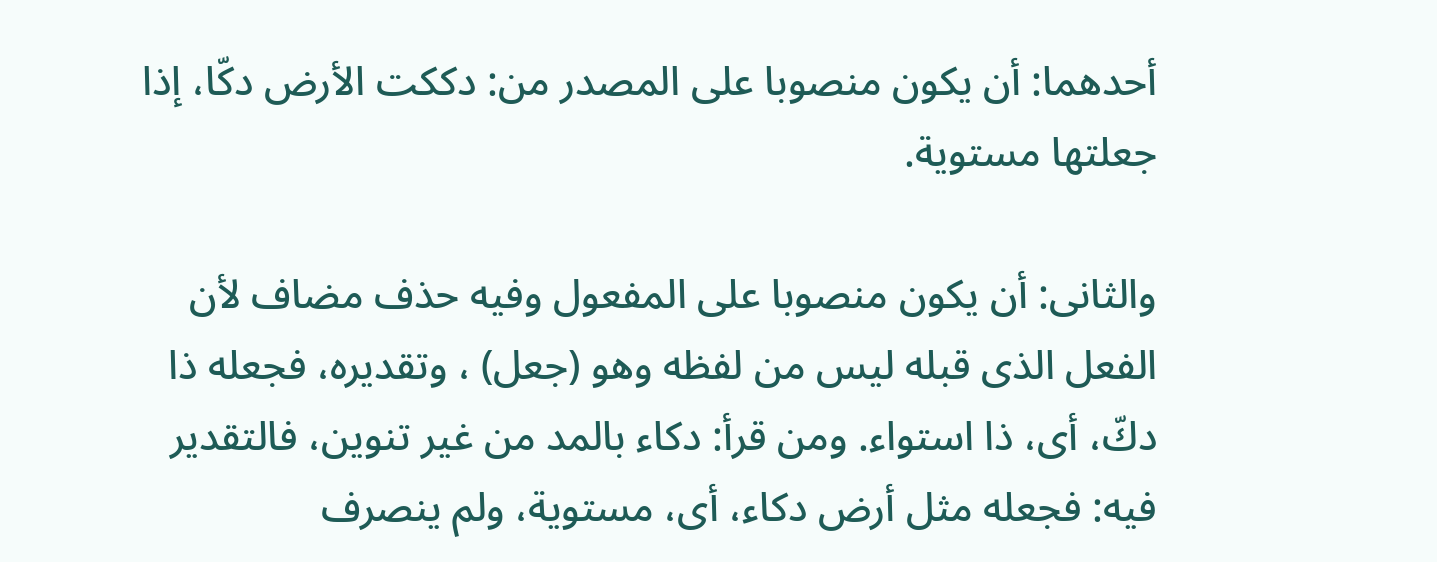أحدهما: أن يكون منصوبا على المصدر من: دككت الأرض دكّا، إذا جعلتها مستوية.

والثانى: أن يكون منصوبا على المفعول وفيه حذف مضاف لأن الفعل الذى قبله ليس من لفظه وهو (جعل) ، وتقديره، فجعله ذا دكّ، أى، ذا استواء. ومن قرأ: دكاء بالمد من غير تنوين، فالتقدير فيه: فجعله مثل أرض دكاء، أى، مستوية، ولم ينصرف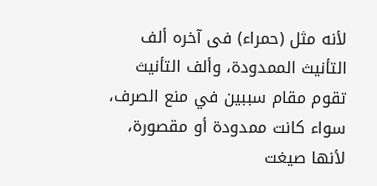لأنه مثل (حمراء) فى آخره ألف التأنيث الممدودة، وألف التأنيث تقوم مقام سببين في منع الصرف، سواء كانت ممدودة أو مقصورة، لأنها صيغت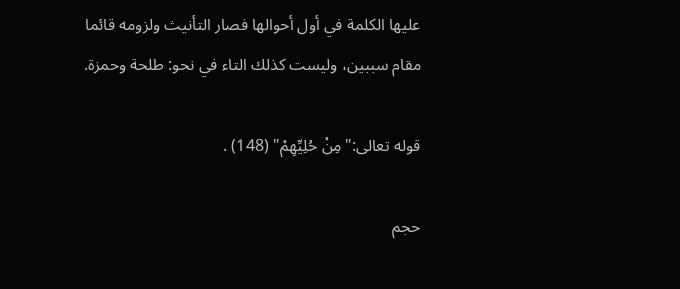عليها الكلمة في أول أحوالها فصار التأنيث ولزومه قائما مقام سببين، وليست كذلك التاء في نحو: طلحة وحمزة.

قوله تعالى:"مِنْ حُلِيِّهِمْ" (148) .

حجم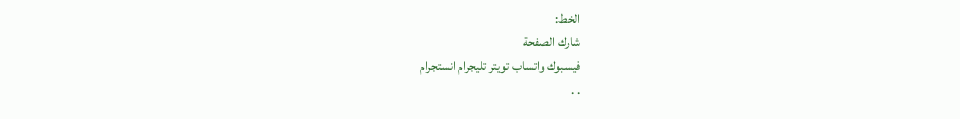الخط:
شارك الصفحة
فيسبوك واتساب تويتر تليجرام انستجرام
. .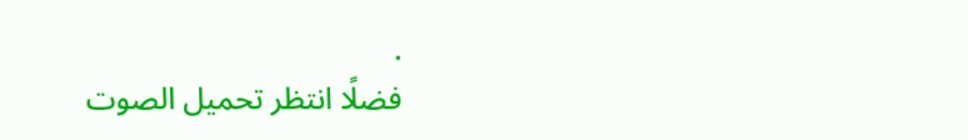.
فضلًا انتظر تحميل الصوت